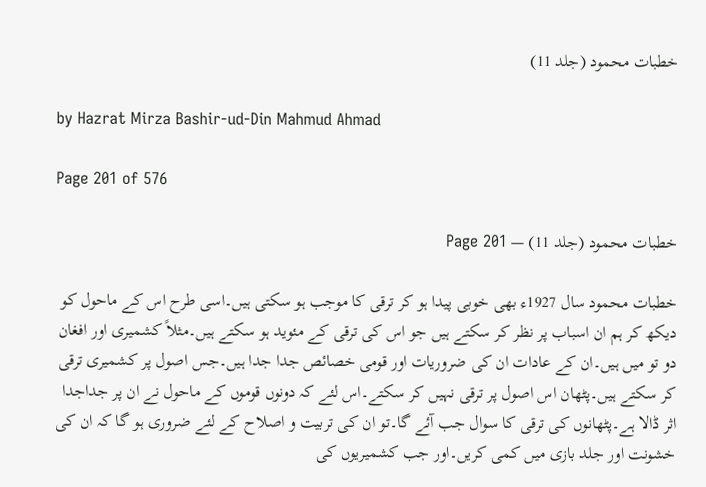خطبات محمود (جلد 11)

by Hazrat Mirza Bashir-ud-Din Mahmud Ahmad

Page 201 of 576

خطبات محمود (جلد 11) — Page 201

خطبات محمود سال 1927ء بھی خوبی پیدا ہو کر ترقی کا موجب ہو سکتی ہیں۔اسی طرح اس کے ماحول کو دیکھ کر ہم ان اسباب پر نظر کر سکتے ہیں جو اس کی ترقی کے مئوید ہو سکتے ہیں۔مثلاً کشمیری اور افغان دو تو میں ہیں۔ان کے عادات ان کی ضروریات اور قومی خصائص جدا جدا ہیں۔جس اصول پر کشمیری ترقی کر سکتے ہیں۔پٹھان اس اصول پر ترقی نہیں کر سکتے۔اس لئے کہ دونوں قوموں کے ماحول نے ان پر جداجدا اثر ڈالا ہے۔پٹھانوں کی ترقی کا سوال جب آئے گا۔تو ان کی تربیت و اصلاح کے لئے ضروری ہو گا کہ ان کی خشونت اور جلد بازی میں کمی کریں۔اور جب کشمیریوں کی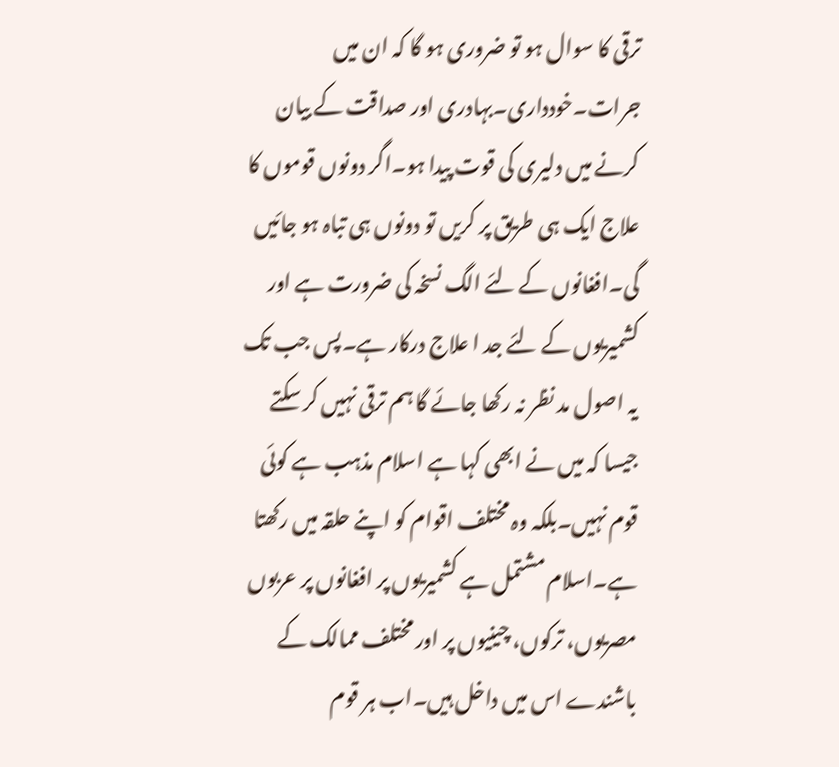ترقی کا سوال ہو تو ضروری ہو گا کہ ان میں جرات۔خودداری۔بہادری اور صداقت کے بیان کرنے میں دلیری کی قوت پیدا ہو۔اگر دونوں قوموں کا علاج ایک ہی طریق پر کریں تو دونوں ہی تباہ ہو جائیں گی۔افغانوں کے لئے الگ نسخہ کی ضرورت ہے اور کشمیریوں کے لئے جد ا علاج درکار ہے۔پس جب تک یہ اصول مد نظر نہ رکھا جائے گا ہم ترقی نہیں کر سکتے جیسا کہ میں نے ابھی کہا ہے اسلام مذہب ہے کوئی قوم نہیں۔بلکہ وہ مختلف اقوام کو اپنے حلقہ میں رکھتا ہے۔اسلام مشتمل ہے کشمیریوں پر افغانوں پر عربوں مصریوں، ترکوں، چینیوں پر اور مختلف ممالک کے باشندے اس میں داخل ہیں۔اب ہر قوم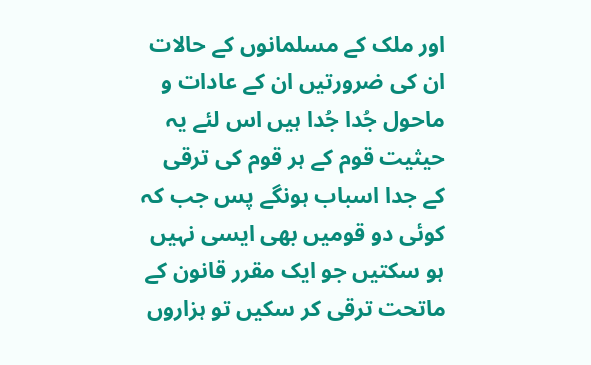اور ملک کے مسلمانوں کے حالات ان کی ضرورتیں ان کے عادات و ماحول جُدا جُدا ہیں اس لئے یہ حیثیت قوم کے ہر قوم کی ترقی کے جدا اسباب ہونگے پس جب کہ کوئی دو قومیں بھی ایسی نہیں ہو سکتیں جو ایک مقرر قانون کے ماتحت ترقی کر سکیں تو ہزاروں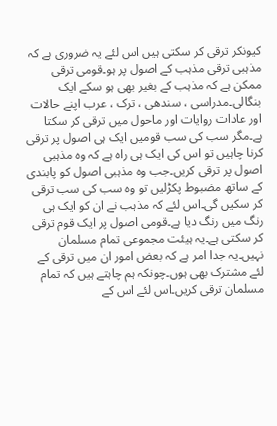کیونکر ترقی کر سکتی ہیں اس لئے یہ ضروری ہے کہ مذہبی ترقی مذہب کے اصول پر ہو۔قومی ترقی ممکن ہے کہ مذہب کے بغیر بھی ہو سکے ایک بنگالی۔مدراسی ، سندھی ، ترک ، عرب اپنے حالات اور عادات روایات اور ماحول میں ترقی کر سکتا ہے۔مگر سب کی سب قومیں ایک ہی اصول پر ترقی کرنا چاہیں تو اس کی ایک ہی راہ ہے کہ وہ مذہبی اصول پر ترقی کریں۔جب وہ مذہبی اصول کو پابندی کے ساتھ مضبوط پکڑلیں تو وہ سب کی سب ترقی کر سکیں گی۔اس لئے کہ مذہب نے ان کو ایک ہی رنگ میں رنگ دیا ہے۔قومی اصول پر ایک قوم ترقی کر سکتی ہے۔یہ ہیئت مجموعی تمام مسلمان نہیں۔یہ جدا امر ہے کہ بعض امور ان میں ترقی کے لئے مشترک بھی ہوں۔چونکہ ہم چاہتے ہیں کہ تمام مسلمان ترقی کریں۔اس لئے اس کے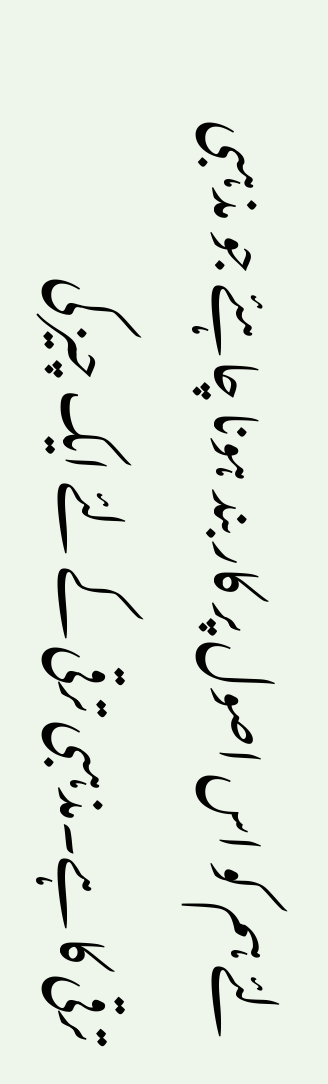لئے ہم کو اس اصول پر کار بند ہونا چاہئے جو مذہبی ترقی کا ہے۔مذہبی ترقی کے لئے ایک چیز کی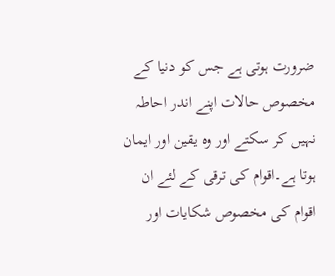ضرورت ہوتی ہے جس کو دنیا کے مخصوص حالات اپنے اندر احاطہ نہیں کر سکتے اور وہ یقین اور ایمان ہوتا ہے۔اقوام کی ترقی کے لئے ان اقوام کی مخصوص شکایات اور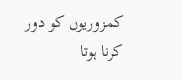کمزوریوں کو دور کرنا ہوتا